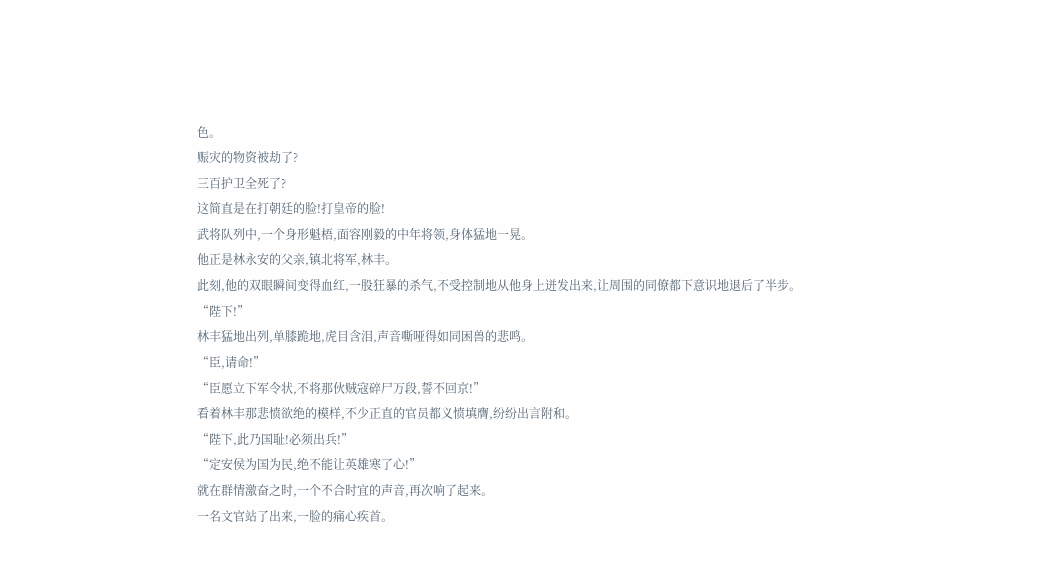色。
赈灾的物资被劫了?
三百护卫全死了?
这简直是在打朝廷的脸!打皇帝的脸!
武将队列中,一个身形魁梧,面容刚毅的中年将领,身体猛地一晃。
他正是林永安的父亲,镇北将军,林丰。
此刻,他的双眼瞬间变得血红,一股狂暴的杀气,不受控制地从他身上迸发出来,让周围的同僚都下意识地退后了半步。
“陛下!”
林丰猛地出列,单膝跪地,虎目含泪,声音嘶哑得如同困兽的悲鸣。
“臣,请命!”
“臣愿立下军令状,不将那伙贼寇碎尸万段,誓不回京!”
看着林丰那悲愤欲绝的模样,不少正直的官员都义愤填膺,纷纷出言附和。
“陛下,此乃国耻!必须出兵!”
“定安侯为国为民,绝不能让英雄寒了心!”
就在群情激奋之时,一个不合时宜的声音,再次响了起来。
一名文官站了出来,一脸的痛心疾首。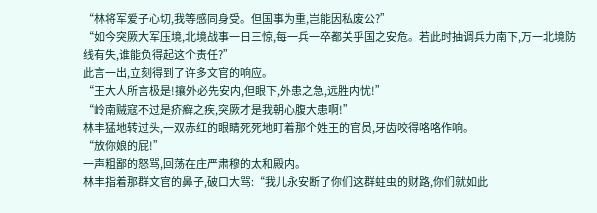“林将军爱子心切,我等感同身受。但国事为重,岂能因私废公?”
“如今突厥大军压境,北境战事一日三惊,每一兵一卒都关乎国之安危。若此时抽调兵力南下,万一北境防线有失,谁能负得起这个责任?”
此言一出,立刻得到了许多文官的响应。
“王大人所言极是!攘外必先安内,但眼下,外患之急,远胜内忧!”
“岭南贼寇不过是疥癣之疾,突厥才是我朝心腹大患啊!”
林丰猛地转过头,一双赤红的眼睛死死地盯着那个姓王的官员,牙齿咬得咯咯作响。
“放你娘的屁!”
一声粗鄙的怒骂,回荡在庄严肃穆的太和殿内。
林丰指着那群文官的鼻子,破口大骂:“我儿永安断了你们这群蛀虫的财路,你们就如此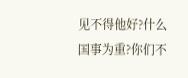见不得他好?什么国事为重?你们不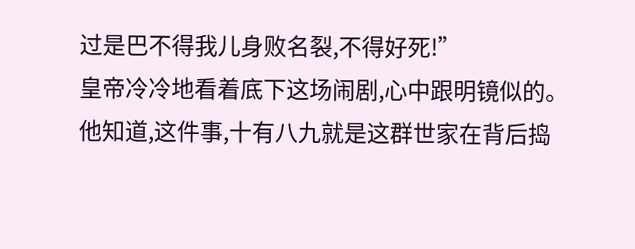过是巴不得我儿身败名裂,不得好死!”
皇帝冷冷地看着底下这场闹剧,心中跟明镜似的。
他知道,这件事,十有八九就是这群世家在背后捣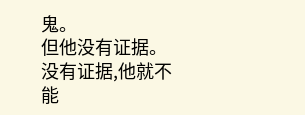鬼。
但他没有证据。
没有证据,他就不能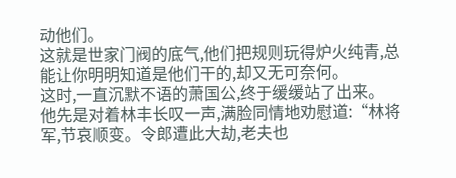动他们。
这就是世家门阀的底气,他们把规则玩得炉火纯青,总能让你明明知道是他们干的,却又无可奈何。
这时,一直沉默不语的萧国公,终于缓缓站了出来。
他先是对着林丰长叹一声,满脸同情地劝慰道:“林将军,节哀顺变。令郎遭此大劫,老夫也